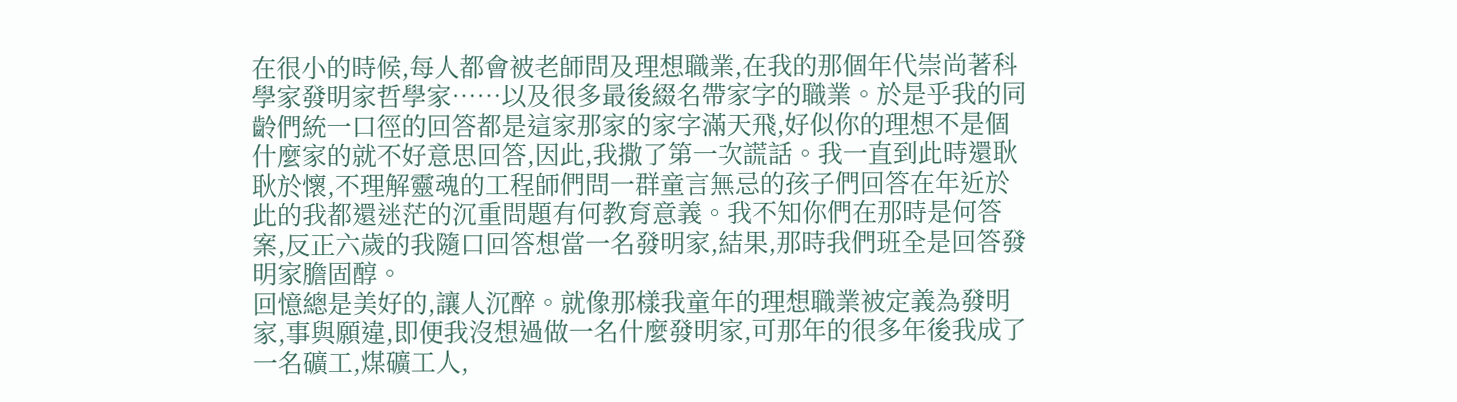在很小的時候,每人都會被老師問及理想職業,在我的那個年代崇尚著科學家發明家哲學家……以及很多最後綴名帶家字的職業。於是乎我的同齡們統一口徑的回答都是這家那家的家字滿天飛,好似你的理想不是個什麼家的就不好意思回答,因此,我撒了第一次謊話。我一直到此時還耿耿於懷,不理解靈魂的工程師們問一群童言無忌的孩子們回答在年近於此的我都還迷茫的沉重問題有何教育意義。我不知你們在那時是何答案,反正六歲的我隨口回答想當一名發明家,結果,那時我們班全是回答發明家膽固醇。
回憶總是美好的,讓人沉醉。就像那樣我童年的理想職業被定義為發明家,事與願違,即便我沒想過做一名什麼發明家,可那年的很多年後我成了一名礦工,煤礦工人,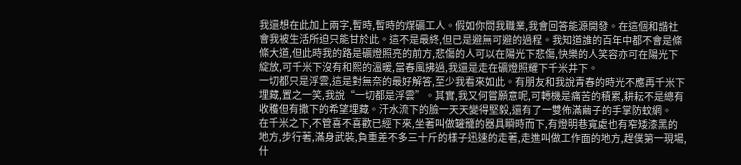我還想在此加上兩字,暫時,暫時的煤礦工人。假如你問我職業,我會回答能源開發。在這個和諧社會我被生活所迫只能甘於此。這不是最終,但已是避無可避的過程。我知道誰的百年中都不會是條條大道,但此時我的路是礦燈照亮的前方,悲傷的人可以在陽光下悲傷,快樂的人笑容亦可在陽光下綻放,可千米下沒有和熙的溫暖,當春風拂過,我還是走在礦燈照耀下千米井下。
一切都只是浮雲,這是對無奈的最好解答,至少我看來如此。有朋友和我說青春的時光不應再千米下埋藏,置之一笑,我說“一切都是浮雲”。其實,我又何嘗願意呢,可轉機是痛苦的積累,耕耘不是總有收穫但有撒下的希望埋藏。汗水流下的臉一天天變得堅毅,還有了一雙佈滿繭子的手掌防蚊網。
在千米之下,不管喜不喜歡已經下來,坐著叫做罐籠的器具瞬時而下,有燈明巷寬處也有窄矮漆黑的地方,步行著,滿身武裝,負重差不多三十斤的樣子迅速的走著,走進叫做工作面的地方,趕僕第一現場,什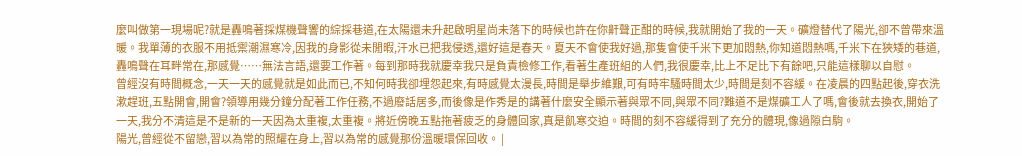麼叫做第一現場呢?就是轟鳴著採煤機聲響的綜採巷道,在太陽還未升起啟明星尚未落下的時候也許在你鼾聲正酣的時候,我就開始了我的一天。礦燈替代了陽光,卻不曾帶來溫暖。我單薄的衣服不用抵禦潮濕寒冷,因我的身影從未閒暇,汗水已把我侵透,還好這是春天。夏天不會使我好過,那隻會使千米下更加悶熱,你知道悶熱嗎,千米下在狹矮的巷道,轟鳴聲在耳畔常在,那感覺……無法言語,還要工作著。每到那時我就慶幸我只是負責檢修工作,看著生產班組的人們,我很慶幸,比上不足比下有餘吧,只能這樣聊以自慰。
曾經沒有時間概念,一天一天的感覺就是如此而已,不知何時我卻埋怨起來,有時感覺太漫長,時間是舉步維艱,可有時牢騷時間太少,時間是刻不容緩。在凌晨的四點起後,穿衣洗漱趕班,五點開會,開會?領導用幾分鐘分配著工作任務,不過廢話居多,而後像是作秀是的講著什麼安全顯示著與眾不同,與眾不同?難道不是煤礦工人了嗎,會後就去換衣,開始了一天,我分不清這是不是新的一天因為太重複,太重複。將近傍晚五點拖著疲乏的身體回家,真是飢寒交迫。時間的刻不容緩得到了充分的體現,像過隙白駒。
陽光,曾經從不留戀,習以為常的照耀在身上,習以為常的感覺那份溫暖環保回收。 |